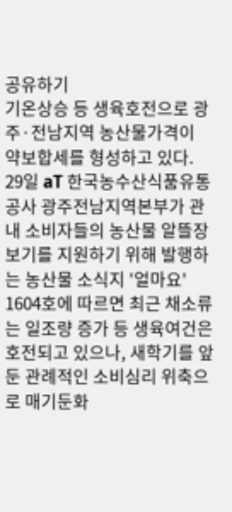공유하기
기온상승 등 생육호전으로 광주·전남지역 농산물가격이 약보합세를 형성하고 있다.
29일 aT 한국농수산식품유통공사 광주전남지역본부가 관내 소비자들의 농산물 알뜰장보기를 지원하기 위해 발행하는 농산물 소식지 '얼마요' 1604호에 따르면 최근 채소류는 일조량 증가 등 생육여건은 호전되고 있으나, 새학기를 앞둔 관례적인 소비심리 위축으로 매기둔화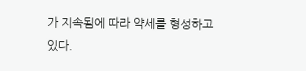가 지속됨에 따라 약세를 형성하고 있다.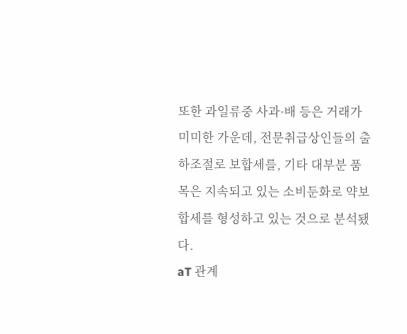또한 과일류중 사과·배 등은 거래가 미미한 가운데, 전문취급상인들의 출하조절로 보합세를, 기타 대부분 품목은 지속되고 있는 소비둔화로 약보합세를 형성하고 있는 것으로 분석됐다.
aT 관계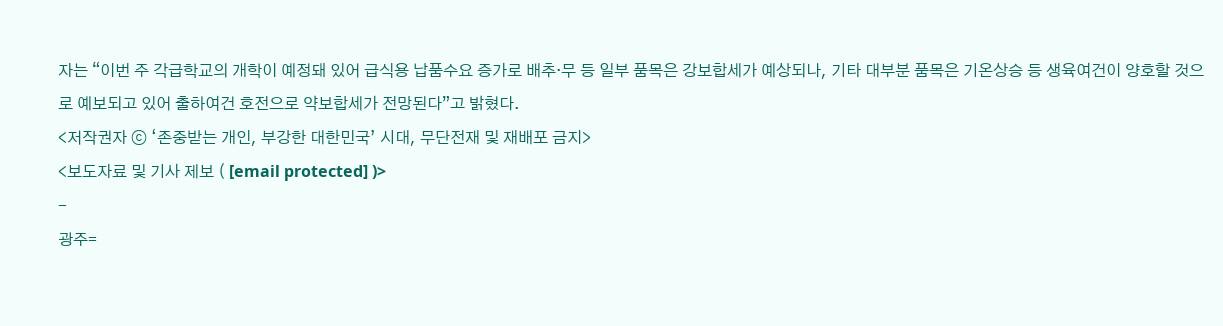자는 “이번 주 각급학교의 개학이 예정돼 있어 급식용 납품수요 증가로 배추·무 등 일부 품목은 강보합세가 예상되나, 기타 대부분 품목은 기온상승 등 생육여건이 양호할 것으로 예보되고 있어 출하여건 호전으로 약보합세가 전망된다”고 밝혔다.
<저작권자 ⓒ ‘존중받는 개인, 부강한 대한민국’ 시대, 무단전재 및 재배포 금지>
<보도자료 및 기사 제보 ( [email protected] )>
-
광주=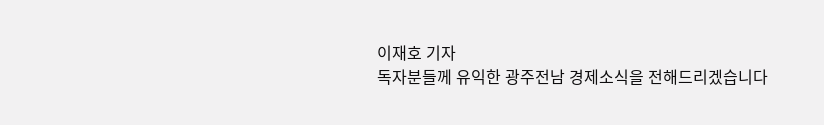이재호 기자
독자분들께 유익한 광주전남 경제소식을 전해드리겠습니다